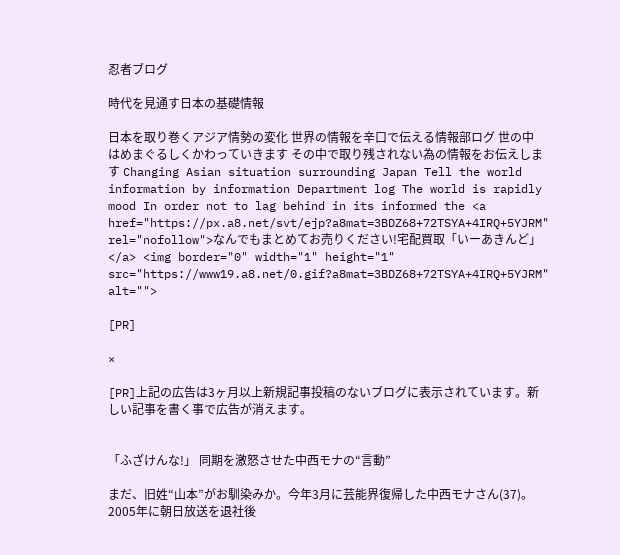忍者ブログ

時代を見通す日本の基礎情報

日本を取り巻くアジア情勢の変化 世界の情報を辛口で伝える情報部ログ 世の中はめまぐるしくかわっていきます その中で取り残されない為の情報をお伝えします Changing Asian situation surrounding Japan Tell the world information by information Department log The world is rapidly mood In order not to lag behind in its informed the <a href="https://px.a8.net/svt/ejp?a8mat=3BDZ68+72TSYA+4IRQ+5YJRM" rel="nofollow">なんでもまとめてお売りください!宅配買取「いーあきんど」</a> <img border="0" width="1" height="1" src="https://www19.a8.net/0.gif?a8mat=3BDZ68+72TSYA+4IRQ+5YJRM" alt="">

[PR]

×

[PR]上記の広告は3ヶ月以上新規記事投稿のないブログに表示されています。新しい記事を書く事で広告が消えます。


「ふざけんな!」 同期を激怒させた中西モナの“言動”

まだ、旧姓“山本”がお馴染みか。今年3月に芸能界復帰した中西モナさん(37)。2005年に朝日放送を退社後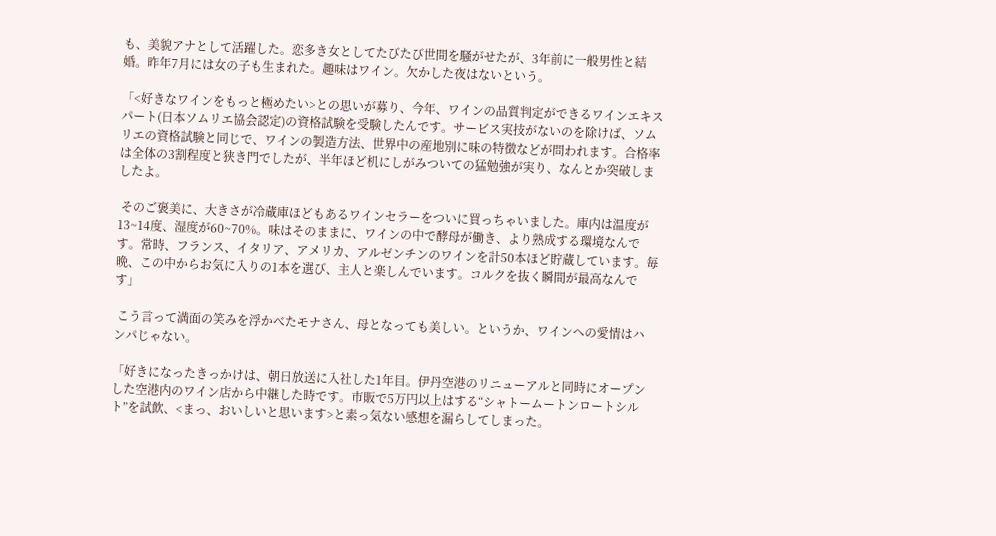も、美貌アナとして活躍した。恋多き女としてたびたび世間を騒がせたが、3年前に一般男性と結婚。昨年7月には女の子も生まれた。趣味はワイン。欠かした夜はないという。

「<好きなワインをもっと極めたい>との思いが募り、今年、ワインの品質判定ができるワインエキスパート(日本ソムリエ協会認定)の資格試験を受験したんです。サービス実技がないのを除けば、ソムリエの資格試験と同じで、ワインの製造方法、世界中の産地別に味の特徴などが問われます。合格率は全体の3割程度と狭き門でしたが、半年ほど机にしがみついての猛勉強が実り、なんとか突破しましたよ。

 そのご褒美に、大きさが冷蔵庫ほどもあるワインセラーをついに買っちゃいました。庫内は温度が13~14度、湿度が60~70%。味はそのままに、ワインの中で酵母が働き、より熟成する環境なんです。常時、フランス、イタリア、アメリカ、アルゼンチンのワインを計50本ほど貯蔵しています。毎晩、この中からお気に入りの1本を選び、主人と楽しんでいます。コルクを抜く瞬間が最高なんです」

 こう言って満面の笑みを浮かべたモナさん、母となっても美しい。というか、ワインへの愛情はハンパじゃない。

「好きになったきっかけは、朝日放送に入社した1年目。伊丹空港のリニューアルと同時にオープンした空港内のワイン店から中継した時です。市販で5万円以上はする“シャトームートンロートシルト”を試飲、<まっ、おいしいと思います>と素っ気ない感想を漏らしてしまった。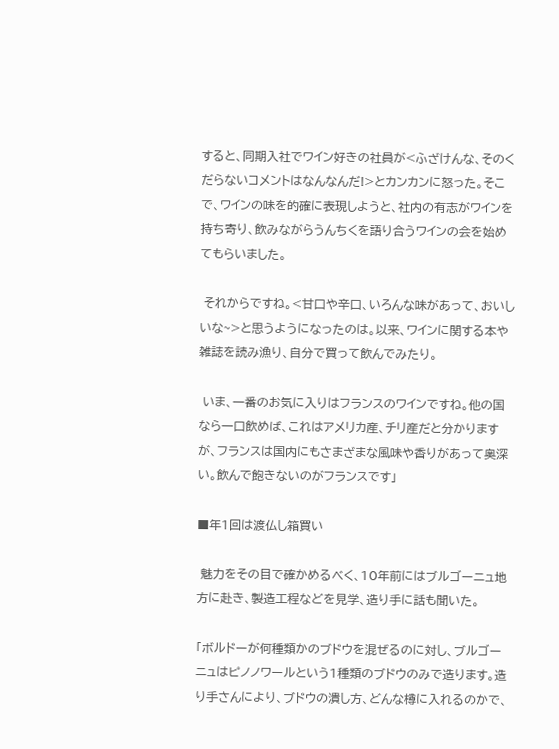すると、同期入社でワイン好きの社員が<ふざけんな、そのくだらないコメントはなんなんだ!>とカンカンに怒った。そこで、ワインの味を的確に表現しようと、社内の有志がワインを持ち寄り、飲みながらうんちくを語り合うワインの会を始めてもらいました。

 それからですね。<甘口や辛口、いろんな味があって、おいしいな~>と思うようになったのは。以来、ワインに関する本や雑誌を読み漁り、自分で買って飲んでみたり。

 いま、一番のお気に入りはフランスのワインですね。他の国なら一口飲めば、これはアメリカ産、チリ産だと分かりますが、フランスは国内にもさまざまな風味や香りがあって奥深い。飲んで飽きないのがフランスです」

■年1回は渡仏し箱買い

 魅力をその目で確かめるべく、10年前にはブルゴーニュ地方に赴き、製造工程などを見学、造り手に話も聞いた。

「ボルドーが何種類かのブドウを混ぜるのに対し、ブルゴーニュはピノノワールという1種類のブドウのみで造ります。造り手さんにより、ブドウの潰し方、どんな樽に入れるのかで、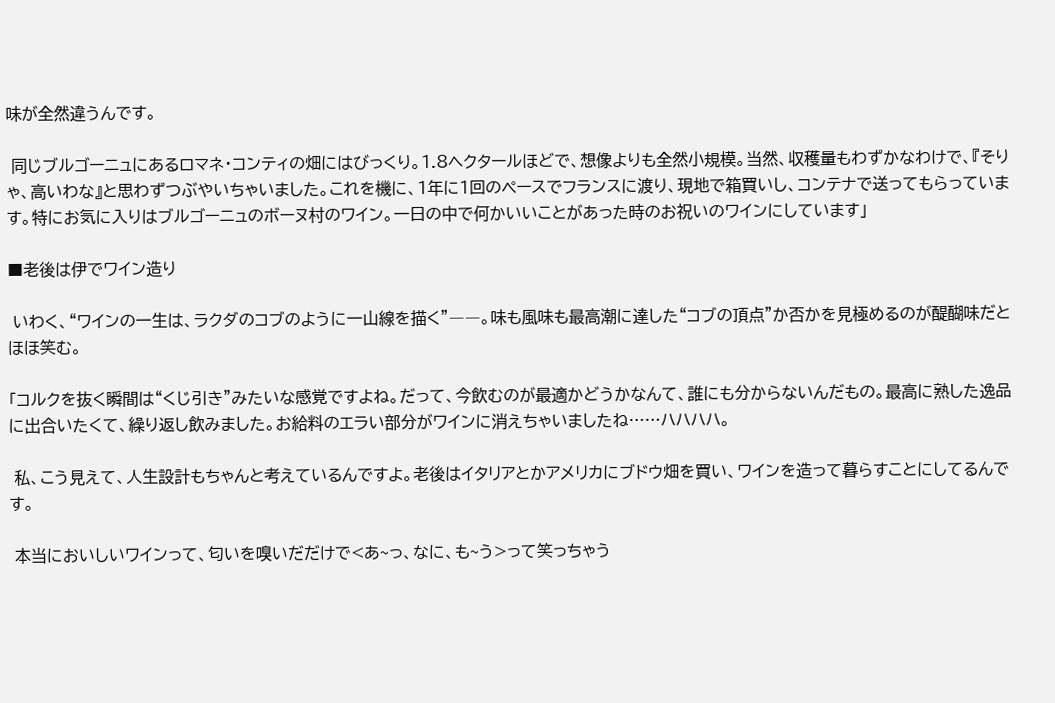味が全然違うんです。

 同じブルゴーニュにあるロマネ・コンティの畑にはびっくり。1.8ヘクタールほどで、想像よりも全然小規模。当然、収穫量もわずかなわけで、『そりゃ、高いわな』と思わずつぶやいちゃいました。これを機に、1年に1回のペースでフランスに渡り、現地で箱買いし、コンテナで送ってもらっています。特にお気に入りはブルゴーニュのボーヌ村のワイン。一日の中で何かいいことがあった時のお祝いのワインにしています」

■老後は伊でワイン造り

 いわく、“ワインの一生は、ラクダのコブのように一山線を描く”――。味も風味も最高潮に達した“コブの頂点”か否かを見極めるのが醍醐味だとほほ笑む。

「コルクを抜く瞬間は“くじ引き”みたいな感覚ですよね。だって、今飲むのが最適かどうかなんて、誰にも分からないんだもの。最高に熟した逸品に出合いたくて、繰り返し飲みました。お給料のエラい部分がワインに消えちゃいましたね……ハハハハ。

 私、こう見えて、人生設計もちゃんと考えているんですよ。老後はイタリアとかアメリカにブドウ畑を買い、ワインを造って暮らすことにしてるんです。

 本当においしいワインって、匂いを嗅いだだけで<あ~っ、なに、も~う>って笑っちゃう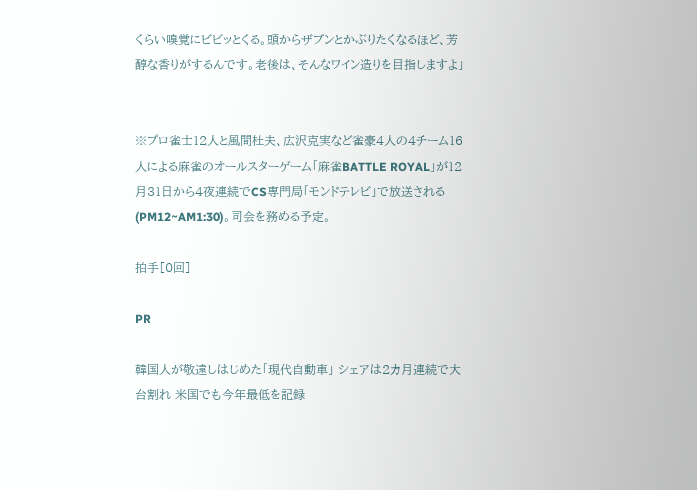くらい嗅覚にビビッとくる。頭からザブンとかぶりたくなるほど、芳醇な香りがするんです。老後は、そんなワイン造りを目指しますよ」


※プロ雀士12人と風間杜夫、広沢克実など雀豪4人の4チーム16人による麻雀のオールスターゲーム「麻雀BATTLE ROYAL」が12月31日から4夜連続でCS専門局「モンドテレビ」で放送される(PM12~AM1:30)。司会を務める予定。

拍手[0回]

PR

韓国人が敬遠しはじめた「現代自動車」 シェアは2カ月連続で大台割れ 米国でも今年最低を記録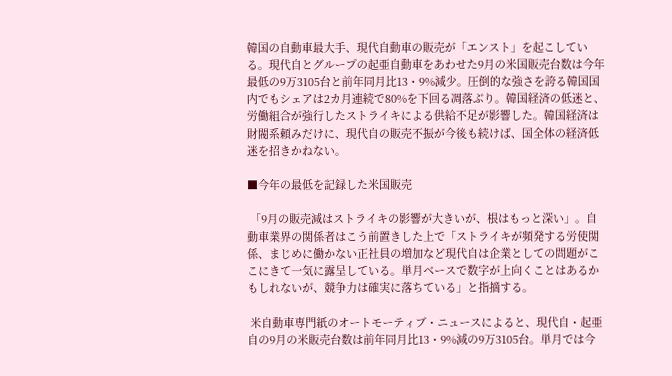韓国の自動車最大手、現代自動車の販売が「エンスト」を起こしている。現代自とグループの起亜自動車をあわせた9月の米国販売台数は今年最低の9万3105台と前年同月比13・9%減少。圧倒的な強さを誇る韓国国内でもシェアは2カ月連続で80%を下回る凋落ぶり。韓国経済の低迷と、労働組合が強行したストライキによる供給不足が影響した。韓国経済は財閥系頼みだけに、現代自の販売不振が今後も続けば、国全体の経済低迷を招きかねない。

■今年の最低を記録した米国販売

 「9月の販売減はストライキの影響が大きいが、根はもっと深い」。自動車業界の関係者はこう前置きした上で「ストライキが頻発する労使関係、まじめに働かない正社員の増加など現代自は企業としての問題がここにきて一気に露呈している。単月ベースで数字が上向くことはあるかもしれないが、競争力は確実に落ちている」と指摘する。

 米自動車専門紙のオートモーティブ・ニュースによると、現代自・起亜自の9月の米販売台数は前年同月比13・9%減の9万3105台。単月では今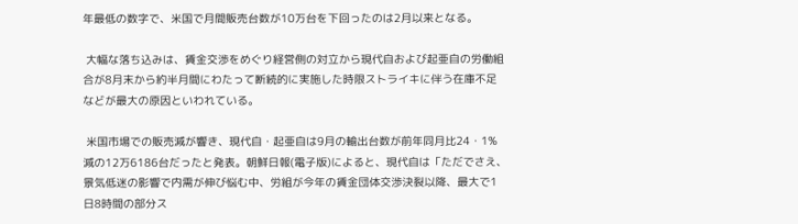年最低の数字で、米国で月間販売台数が10万台を下回ったのは2月以来となる。

 大幅な落ち込みは、賃金交渉をめぐり経営側の対立から現代自および起亜自の労働組合が8月末から約半月間にわたって断続的に実施した時限ストライキに伴う在庫不足などが最大の原因といわれている。

 米国市場での販売減が響き、現代自・起亜自は9月の輸出台数が前年同月比24・1%減の12万6186台だったと発表。朝鮮日報(電子版)によると、現代自は「ただでさえ、景気低迷の影響で内需が伸び悩む中、労組が今年の賃金団体交渉決裂以降、最大で1日8時間の部分ス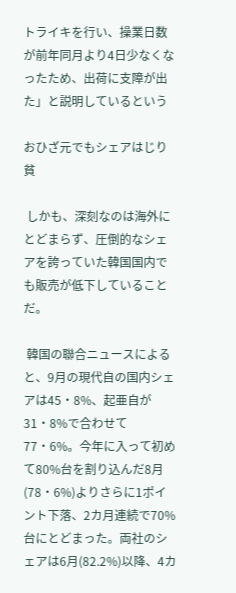トライキを行い、操業日数が前年同月より4日少なくなったため、出荷に支障が出た」と説明しているという

おひざ元でもシェアはじり貧

 しかも、深刻なのは海外にとどまらず、圧倒的なシェアを誇っていた韓国国内でも販売が低下していることだ。

 韓国の聯合ニュースによると、9月の現代自の国内シェアは45・8%、起亜自が31・8%で合わせて77・6%。今年に入って初めて80%台を割り込んだ8月(78・6%)よりさらに1ポイント下落、2カ月連続で70%台にとどまった。両社のシェアは6月(82.2%)以降、4カ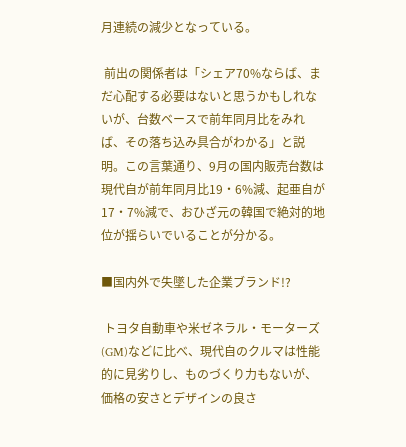月連続の減少となっている。

 前出の関係者は「シェア70%ならば、まだ心配する必要はないと思うかもしれないが、台数ベースで前年同月比をみれば、その落ち込み具合がわかる」と説明。この言葉通り、9月の国内販売台数は現代自が前年同月比19・6%減、起亜自が17・7%減で、おひざ元の韓国で絶対的地位が揺らいでいることが分かる。

■国内外で失墜した企業ブランド!?

 トヨタ自動車や米ゼネラル・モーターズ(GM)などに比べ、現代自のクルマは性能的に見劣りし、ものづくり力もないが、価格の安さとデザインの良さ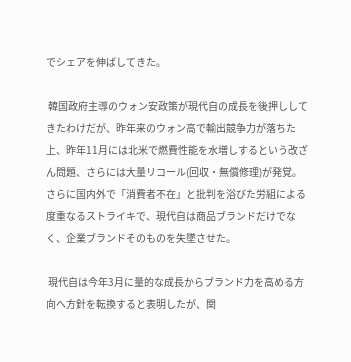でシェアを伸ばしてきた。

 韓国政府主導のウォン安政策が現代自の成長を後押ししてきたわけだが、昨年来のウォン高で輸出競争力が落ちた上、昨年11月には北米で燃費性能を水増しするという改ざん問題、さらには大量リコール(回収・無償修理)が発覚。さらに国内外で「消費者不在」と批判を浴びた労組による度重なるストライキで、現代自は商品ブランドだけでなく、企業ブランドそのものを失墜させた。

 現代自は今年3月に量的な成長からブランド力を高める方向へ方針を転換すると表明したが、関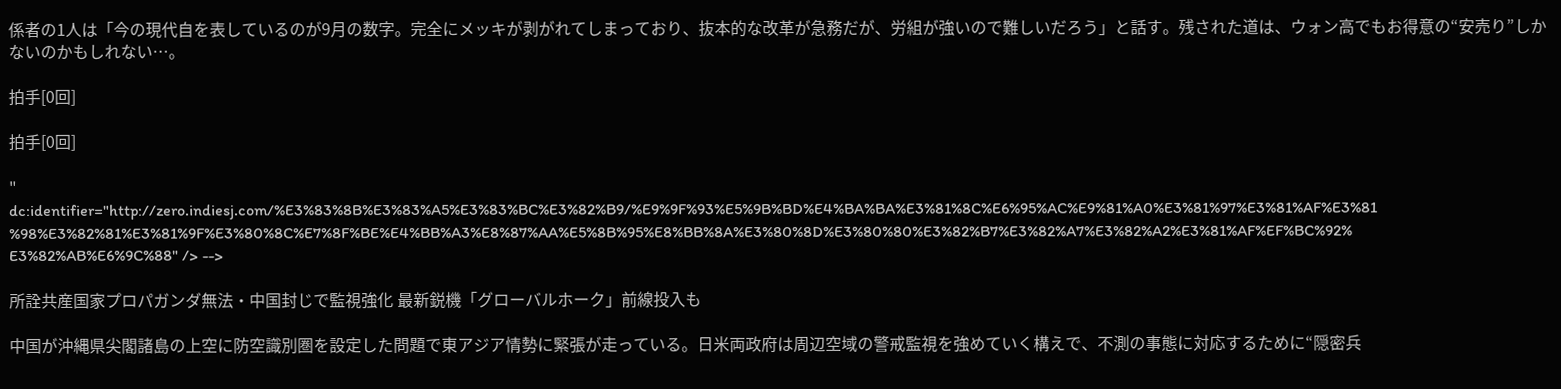係者の1人は「今の現代自を表しているのが9月の数字。完全にメッキが剥がれてしまっており、抜本的な改革が急務だが、労組が強いので難しいだろう」と話す。残された道は、ウォン高でもお得意の“安売り”しかないのかもしれない…。

拍手[0回]

拍手[0回]

" dc:identifier="http://zero.indiesj.com/%E3%83%8B%E3%83%A5%E3%83%BC%E3%82%B9/%E9%9F%93%E5%9B%BD%E4%BA%BA%E3%81%8C%E6%95%AC%E9%81%A0%E3%81%97%E3%81%AF%E3%81%98%E3%82%81%E3%81%9F%E3%80%8C%E7%8F%BE%E4%BB%A3%E8%87%AA%E5%8B%95%E8%BB%8A%E3%80%8D%E3%80%80%E3%82%B7%E3%82%A7%E3%82%A2%E3%81%AF%EF%BC%92%E3%82%AB%E6%9C%88" /> -->

所詮共産国家プロパガンダ無法・中国封じで監視強化 最新鋭機「グローバルホーク」前線投入も

中国が沖縄県尖閣諸島の上空に防空識別圏を設定した問題で東アジア情勢に緊張が走っている。日米両政府は周辺空域の警戒監視を強めていく構えで、不測の事態に対応するために“隠密兵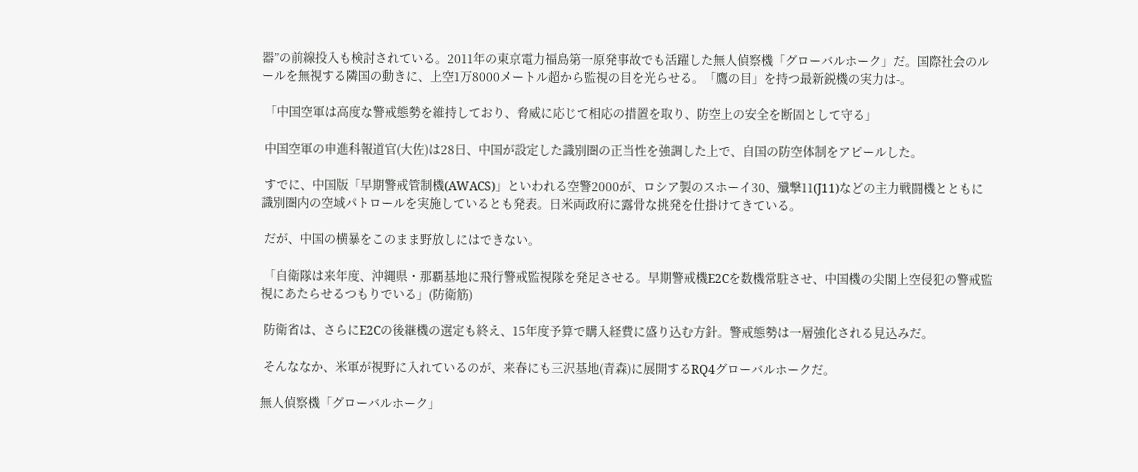器”の前線投入も検討されている。2011年の東京電力福島第一原発事故でも活躍した無人偵察機「グローバルホーク」だ。国際社会のルールを無視する隣国の動きに、上空1万8000メートル超から監視の目を光らせる。「鷹の目」を持つ最新鋭機の実力は-。

 「中国空軍は高度な警戒態勢を維持しており、脅威に応じて相応の措置を取り、防空上の安全を断固として守る」

 中国空軍の申進科報道官(大佐)は28日、中国が設定した識別圏の正当性を強調した上で、自国の防空体制をアピールした。

 すでに、中国版「早期警戒管制機(AWACS)」といわれる空警2000が、ロシア製のスホーイ30、殲撃11(J11)などの主力戦闘機とともに識別圏内の空域パトロールを実施しているとも発表。日米両政府に露骨な挑発を仕掛けてきている。

 だが、中国の横暴をこのまま野放しにはできない。

 「自衛隊は来年度、沖縄県・那覇基地に飛行警戒監視隊を発足させる。早期警戒機E2Cを数機常駐させ、中国機の尖閣上空侵犯の警戒監視にあたらせるつもりでいる」(防衛筋)

 防衛省は、さらにE2Cの後継機の選定も終え、15年度予算で購入経費に盛り込む方針。警戒態勢は一層強化される見込みだ。

 そんななか、米軍が視野に入れているのが、来春にも三沢基地(青森)に展開するRQ4グローバルホークだ。

無人偵察機「グローバルホーク」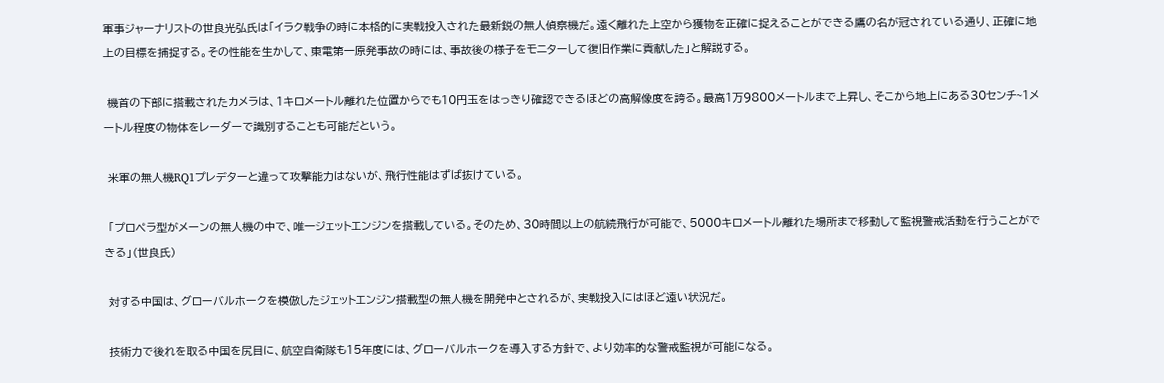軍事ジャーナリストの世良光弘氏は「イラク戦争の時に本格的に実戦投入された最新鋭の無人偵察機だ。遠く離れた上空から獲物を正確に捉えることができる鷹の名が冠されている通り、正確に地上の目標を捕捉する。その性能を生かして、東電第一原発事故の時には、事故後の様子をモニターして復旧作業に貢献した」と解説する。

 機首の下部に搭載されたカメラは、1キロメートル離れた位置からでも10円玉をはっきり確認できるほどの高解像度を誇る。最高1万9800メートルまで上昇し、そこから地上にある30センチ~1メートル程度の物体をレーダーで識別することも可能だという。

 米軍の無人機RQ1プレデターと違って攻撃能力はないが、飛行性能はずば抜けている。

 「プロペラ型がメーンの無人機の中で、唯一ジェットエンジンを搭載している。そのため、30時間以上の航続飛行が可能で、5000キロメートル離れた場所まで移動して監視警戒活動を行うことができる」(世良氏)

 対する中国は、グローバルホークを模倣したジェットエンジン搭載型の無人機を開発中とされるが、実戦投入にはほど遠い状況だ。

 技術力で後れを取る中国を尻目に、航空自衛隊も15年度には、グローバルホークを導入する方針で、より効率的な警戒監視が可能になる。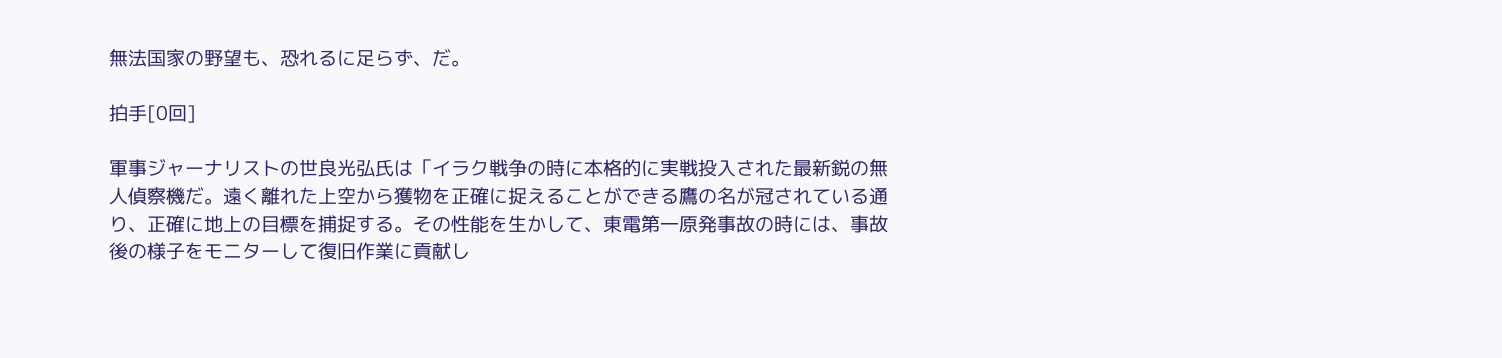無法国家の野望も、恐れるに足らず、だ。

拍手[0回]

軍事ジャーナリストの世良光弘氏は「イラク戦争の時に本格的に実戦投入された最新鋭の無人偵察機だ。遠く離れた上空から獲物を正確に捉えることができる鷹の名が冠されている通り、正確に地上の目標を捕捉する。その性能を生かして、東電第一原発事故の時には、事故後の様子をモニターして復旧作業に貢献し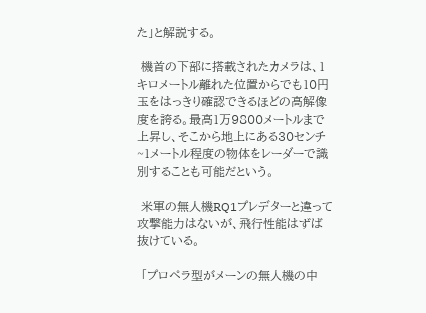た」と解説する。

 機首の下部に搭載されたカメラは、1キロメートル離れた位置からでも10円玉をはっきり確認できるほどの高解像度を誇る。最高1万9800メートルまで上昇し、そこから地上にある30センチ~1メートル程度の物体をレーダーで識別することも可能だという。

 米軍の無人機RQ1プレデターと違って攻撃能力はないが、飛行性能はずば抜けている。

 「プロペラ型がメーンの無人機の中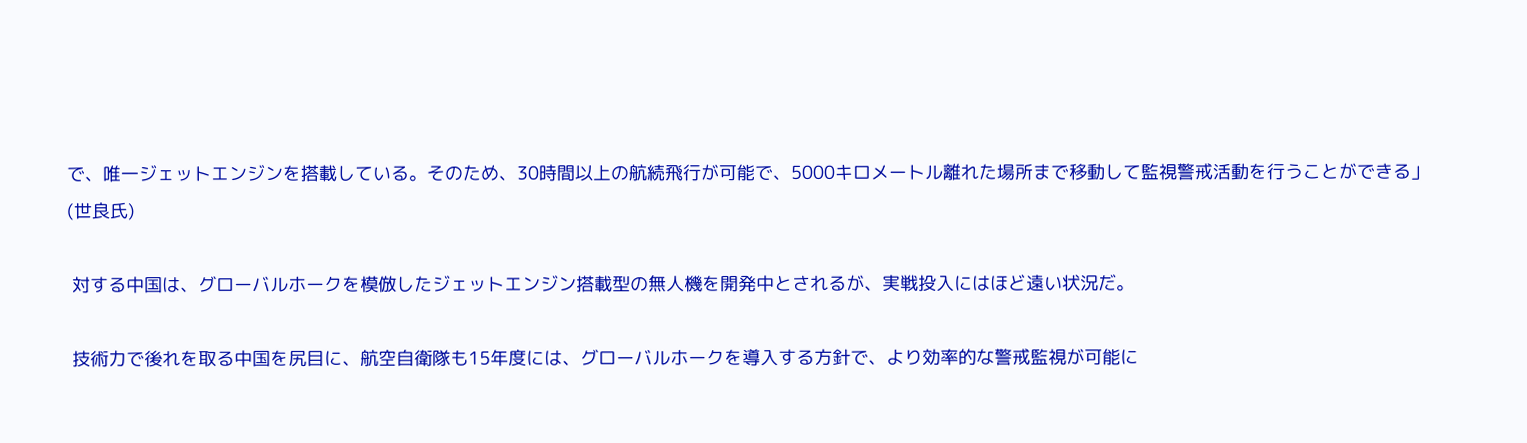で、唯一ジェットエンジンを搭載している。そのため、30時間以上の航続飛行が可能で、5000キロメートル離れた場所まで移動して監視警戒活動を行うことができる」(世良氏)

 対する中国は、グローバルホークを模倣したジェットエンジン搭載型の無人機を開発中とされるが、実戦投入にはほど遠い状況だ。

 技術力で後れを取る中国を尻目に、航空自衛隊も15年度には、グローバルホークを導入する方針で、より効率的な警戒監視が可能に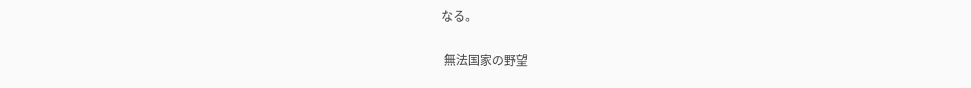なる。

 無法国家の野望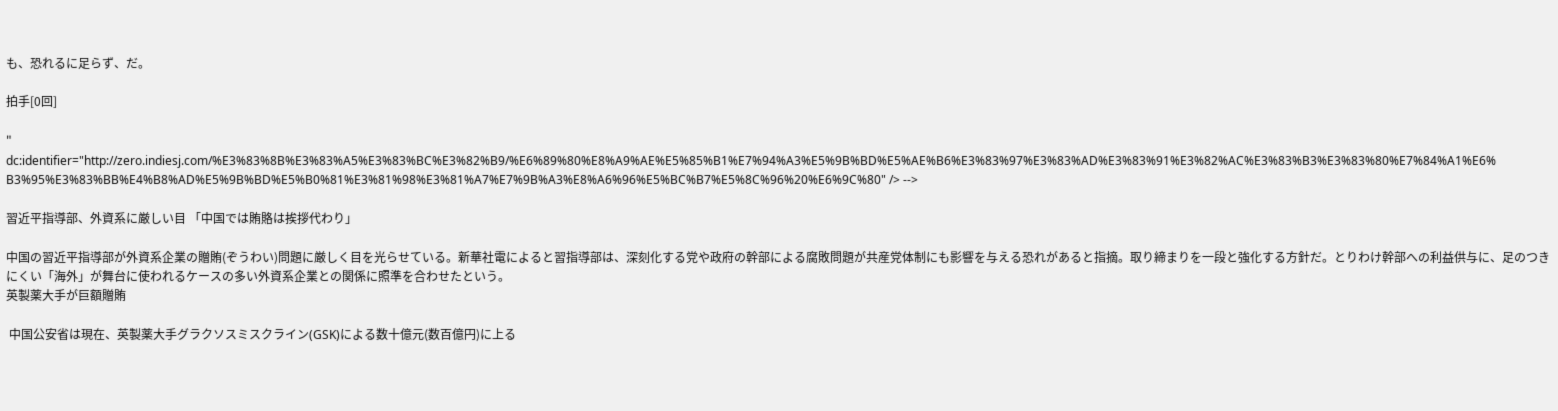も、恐れるに足らず、だ。

拍手[0回]

" dc:identifier="http://zero.indiesj.com/%E3%83%8B%E3%83%A5%E3%83%BC%E3%82%B9/%E6%89%80%E8%A9%AE%E5%85%B1%E7%94%A3%E5%9B%BD%E5%AE%B6%E3%83%97%E3%83%AD%E3%83%91%E3%82%AC%E3%83%B3%E3%83%80%E7%84%A1%E6%B3%95%E3%83%BB%E4%B8%AD%E5%9B%BD%E5%B0%81%E3%81%98%E3%81%A7%E7%9B%A3%E8%A6%96%E5%BC%B7%E5%8C%96%20%E6%9C%80" /> -->

習近平指導部、外資系に厳しい目 「中国では賄賂は挨拶代わり」

中国の習近平指導部が外資系企業の贈賄(ぞうわい)問題に厳しく目を光らせている。新華社電によると習指導部は、深刻化する党や政府の幹部による腐敗問題が共産党体制にも影響を与える恐れがあると指摘。取り締まりを一段と強化する方針だ。とりわけ幹部への利益供与に、足のつきにくい「海外」が舞台に使われるケースの多い外資系企業との関係に照準を合わせたという。
英製薬大手が巨額贈賄

 中国公安省は現在、英製薬大手グラクソスミスクライン(GSK)による数十億元(数百億円)に上る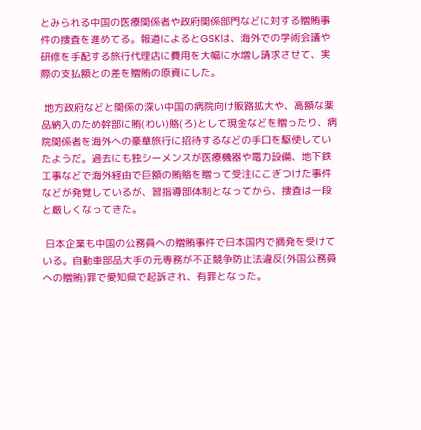とみられる中国の医療関係者や政府関係部門などに対する贈賄事件の捜査を進めてる。報道によるとGSKは、海外での学術会議や研修を手配する旅行代理店に費用を大幅に水増し請求させて、実際の支払額との差を贈賄の原資にした。

 地方政府などと関係の深い中国の病院向け販路拡大や、高額な薬品納入のため幹部に賄(わい)賂(ろ)として現金などを贈ったり、病院関係者を海外への豪華旅行に招待するなどの手口を駆使していたようだ。過去にも独シーメンスが医療機器や電力設備、地下鉄工事などで海外経由で巨額の賄賂を贈って受注にこぎつけた事件などが発覚しているが、習指導部体制となってから、捜査は一段と厳しくなってきた。

 日本企業も中国の公務員への贈賄事件で日本国内で摘発を受けている。自動車部品大手の元専務が不正競争防止法違反(外国公務員への贈賄)罪で愛知県で起訴され、有罪となった。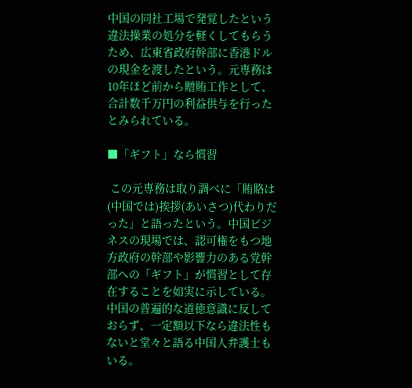中国の同社工場で発覚したという違法操業の処分を軽くしてもらうため、広東省政府幹部に香港ドルの現金を渡したという。元専務は10年ほど前から贈賄工作として、合計数千万円の利益供与を行ったとみられている。

■「ギフト」なら慣習

 この元専務は取り調べに「賄賂は(中国では)挨拶(あいさつ)代わりだった」と語ったという。中国ビジネスの現場では、認可権をもつ地方政府の幹部や影響力のある党幹部への「ギフト」が慣習として存在することを如実に示している。中国の普遍的な道徳意識に反しておらず、一定額以下なら違法性もないと堂々と語る中国人弁護士もいる。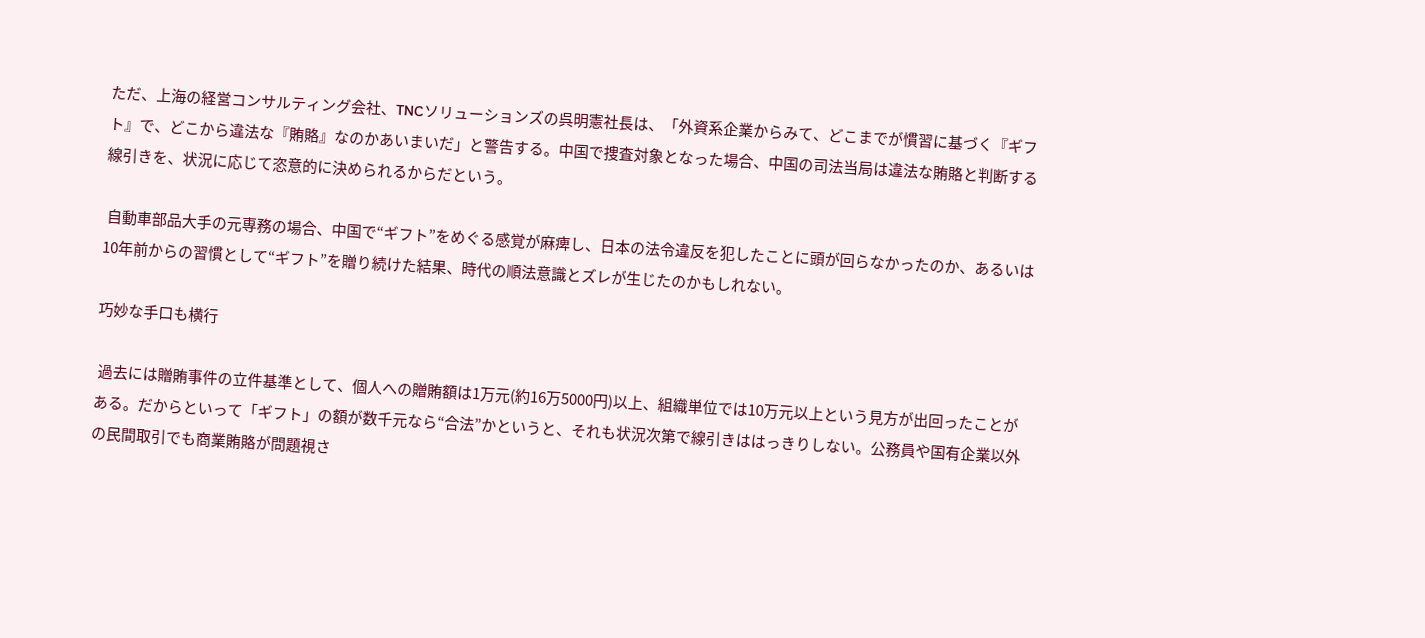ただ、上海の経営コンサルティング会社、TNCソリューションズの呉明憲社長は、「外資系企業からみて、どこまでが慣習に基づく『ギフト』で、どこから違法な『賄賂』なのかあいまいだ」と警告する。中国で捜査対象となった場合、中国の司法当局は違法な賄賂と判断する線引きを、状況に応じて恣意的に決められるからだという。

 自動車部品大手の元専務の場合、中国で“ギフト”をめぐる感覚が麻痺し、日本の法令違反を犯したことに頭が回らなかったのか、あるいは10年前からの習慣として“ギフト”を贈り続けた結果、時代の順法意識とズレが生じたのかもしれない。

巧妙な手口も横行

 過去には贈賄事件の立件基準として、個人への贈賄額は1万元(約16万5000円)以上、組織単位では10万元以上という見方が出回ったことがある。だからといって「ギフト」の額が数千元なら“合法”かというと、それも状況次第で線引きははっきりしない。公務員や国有企業以外の民間取引でも商業賄賂が問題視さ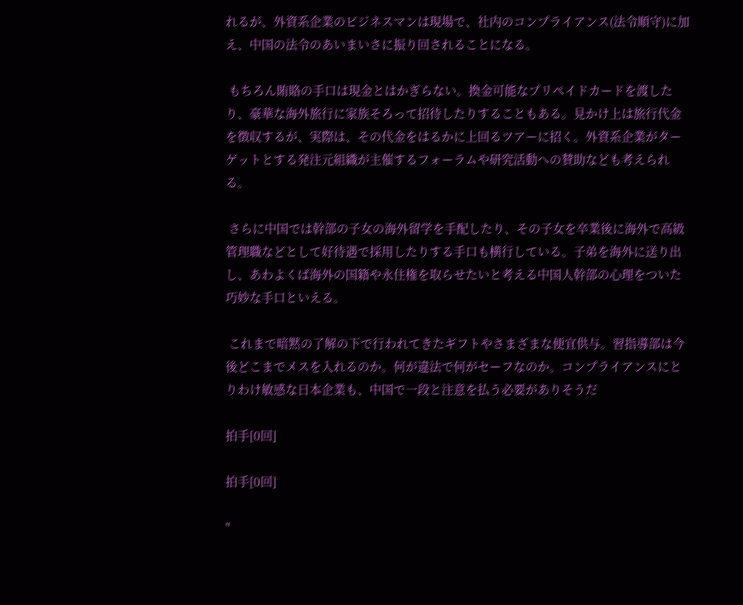れるが、外資系企業のビジネスマンは現場で、社内のコンプライアンス(法令順守)に加え、中国の法令のあいまいさに振り回されることになる。

 もちろん賄賂の手口は現金とはかぎらない。換金可能なプリペイドカードを渡したり、豪華な海外旅行に家族そろって招待したりすることもある。見かけ上は旅行代金を徴収するが、実際は、その代金をはるかに上回るツアーに招く。外資系企業がターゲットとする発注元組織が主催するフォーラムや研究活動への賛助なども考えられる。

 さらに中国では幹部の子女の海外留学を手配したり、その子女を卒業後に海外で高級管理職などとして好待遇で採用したりする手口も横行している。子弟を海外に送り出し、あわよくば海外の国籍や永住権を取らせたいと考える中国人幹部の心理をついた巧妙な手口といえる。

 これまで暗黙の了解の下で行われてきたギフトやさまざまな便宜供与。習指導部は今後どこまでメスを入れるのか。何が違法で何がセーフなのか。コンプライアンスにとりわけ敏感な日本企業も、中国で一段と注意を払う必要がありそうだ

拍手[0回]

拍手[0回]

"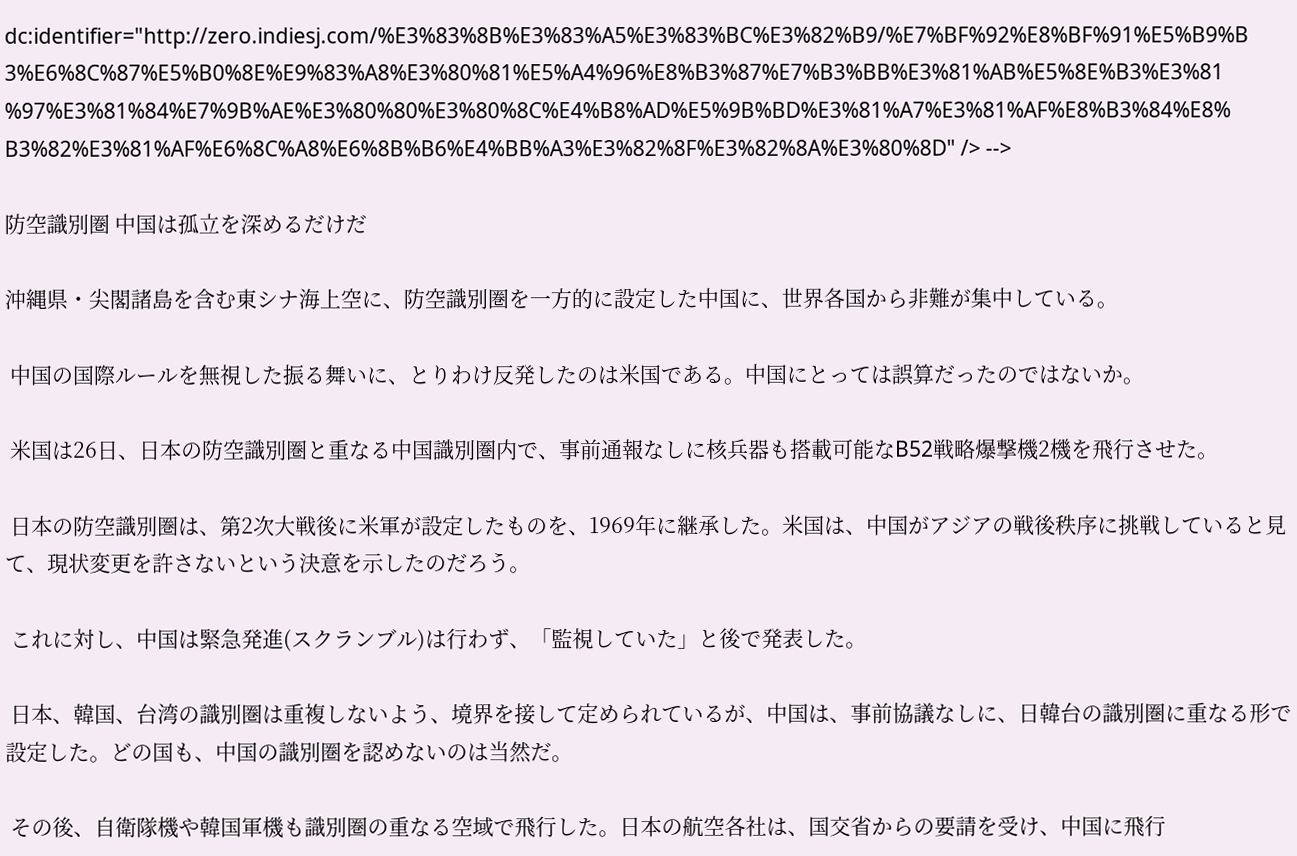dc:identifier="http://zero.indiesj.com/%E3%83%8B%E3%83%A5%E3%83%BC%E3%82%B9/%E7%BF%92%E8%BF%91%E5%B9%B3%E6%8C%87%E5%B0%8E%E9%83%A8%E3%80%81%E5%A4%96%E8%B3%87%E7%B3%BB%E3%81%AB%E5%8E%B3%E3%81%97%E3%81%84%E7%9B%AE%E3%80%80%E3%80%8C%E4%B8%AD%E5%9B%BD%E3%81%A7%E3%81%AF%E8%B3%84%E8%B3%82%E3%81%AF%E6%8C%A8%E6%8B%B6%E4%BB%A3%E3%82%8F%E3%82%8A%E3%80%8D" /> -->

防空識別圏 中国は孤立を深めるだけだ

沖縄県・尖閣諸島を含む東シナ海上空に、防空識別圏を一方的に設定した中国に、世界各国から非難が集中している。

 中国の国際ルールを無視した振る舞いに、とりわけ反発したのは米国である。中国にとっては誤算だったのではないか。

 米国は26日、日本の防空識別圏と重なる中国識別圏内で、事前通報なしに核兵器も搭載可能なB52戦略爆撃機2機を飛行させた。

 日本の防空識別圏は、第2次大戦後に米軍が設定したものを、1969年に継承した。米国は、中国がアジアの戦後秩序に挑戦していると見て、現状変更を許さないという決意を示したのだろう。

 これに対し、中国は緊急発進(スクランブル)は行わず、「監視していた」と後で発表した。

 日本、韓国、台湾の識別圏は重複しないよう、境界を接して定められているが、中国は、事前協議なしに、日韓台の識別圏に重なる形で設定した。どの国も、中国の識別圏を認めないのは当然だ。

 その後、自衛隊機や韓国軍機も識別圏の重なる空域で飛行した。日本の航空各社は、国交省からの要請を受け、中国に飛行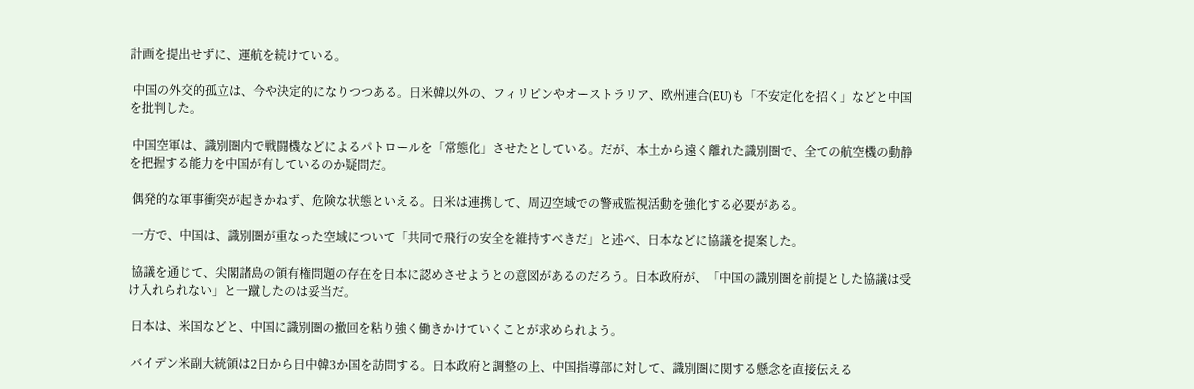計画を提出せずに、運航を続けている。

 中国の外交的孤立は、今や決定的になりつつある。日米韓以外の、フィリピンやオーストラリア、欧州連合(EU)も「不安定化を招く」などと中国を批判した。

 中国空軍は、識別圏内で戦闘機などによるパトロールを「常態化」させたとしている。だが、本土から遠く離れた識別圏で、全ての航空機の動静を把握する能力を中国が有しているのか疑問だ。

 偶発的な軍事衝突が起きかねず、危険な状態といえる。日米は連携して、周辺空域での警戒監視活動を強化する必要がある。

 一方で、中国は、識別圏が重なった空域について「共同で飛行の安全を維持すべきだ」と述べ、日本などに協議を提案した。

 協議を通じて、尖閣諸島の領有権問題の存在を日本に認めさせようとの意図があるのだろう。日本政府が、「中国の識別圏を前提とした協議は受け入れられない」と一蹴したのは妥当だ。

 日本は、米国などと、中国に識別圏の撤回を粘り強く働きかけていくことが求められよう。

 バイデン米副大統領は2日から日中韓3か国を訪問する。日本政府と調整の上、中国指導部に対して、識別圏に関する懸念を直接伝える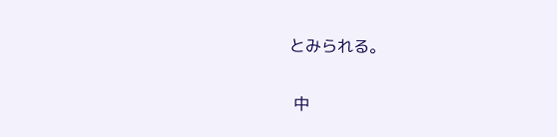とみられる。

 中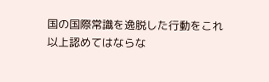国の国際常識を逸脱した行動をこれ以上認めてはならな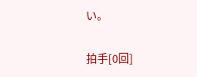い。

拍手[0回]